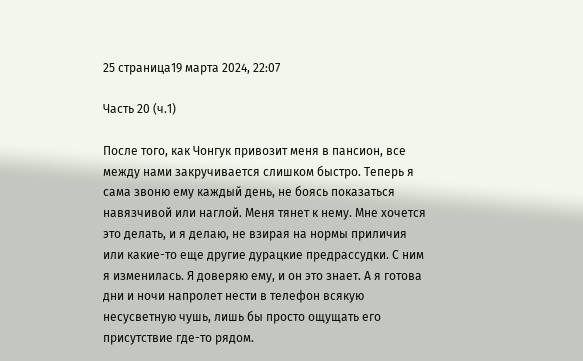25 страница19 марта 2024, 22:07

Часть 20 (ч.1)

После того, как Чонгук привозит меня в пансион, все между нами закручивается слишком быстро. Теперь я сама звоню ему каждый день, не боясь показаться навязчивой или наглой. Меня тянет к нему. Мне хочется это делать, и я делаю, не взирая на нормы приличия или какие-то еще другие дурацкие предрассудки. С ним я изменилась. Я доверяю ему, и он это знает. А я готова дни и ночи напролет нести в телефон всякую несусветную чушь, лишь бы просто ощущать его присутствие где-то рядом.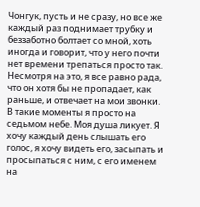Чонгук, пусть и не сразу, но все же каждый раз поднимает трубку и беззаботно болтает со мной, хоть иногда и говорит, что у него почти нет времени трепаться просто так. Несмотря на это, я все равно рада, что он хотя бы не пропадает, как раньше, и отвечает на мои звонки. В такие моменты я просто на седьмом небе. Моя душа ликует. Я хочу каждый день слышать его голос, я хочу видеть его, засыпать и просыпаться с ним, с его именем на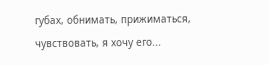губах, обнимать, прижиматься, чувствовать, я хочу его...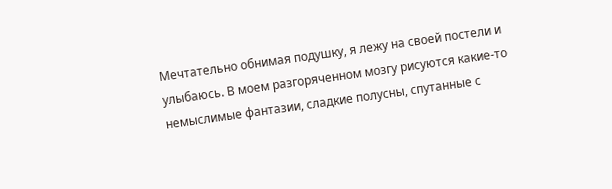Мечтательно обнимая подушку, я лежу на своей постели и улыбаюсь. В моем разгоряченном мозгу рисуются какие-то немыслимые фантазии, сладкие полусны, спутанные с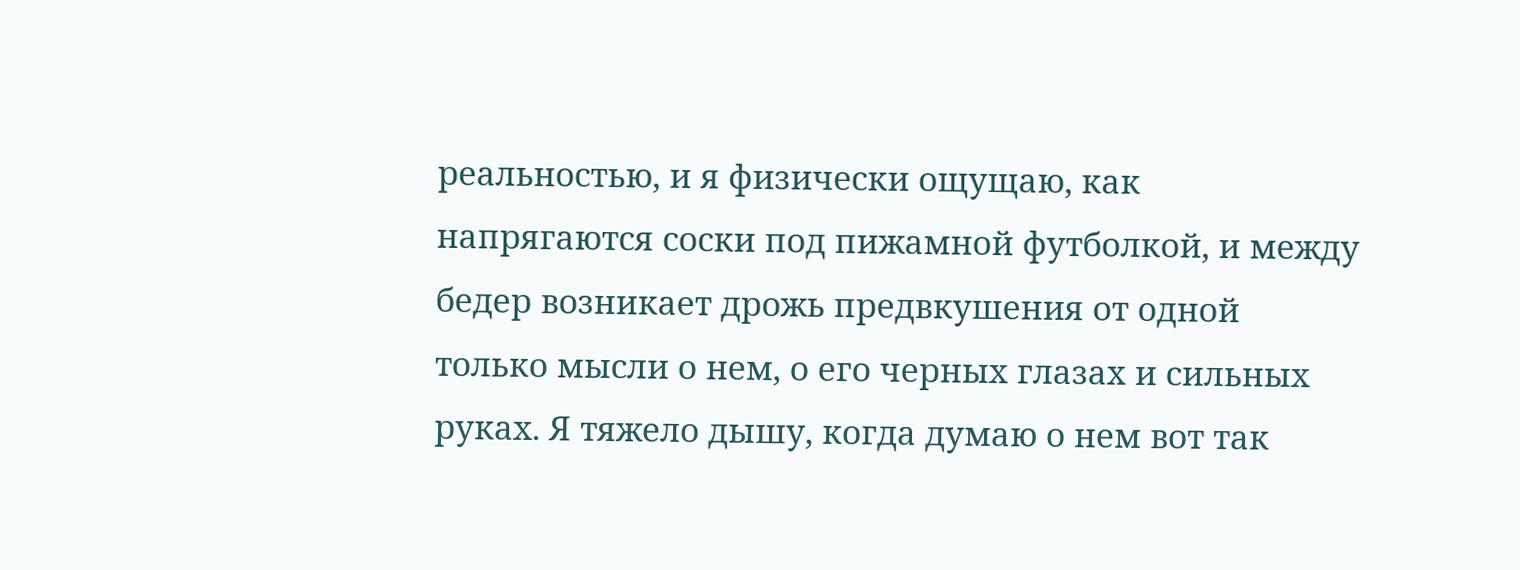реальностью, и я физически ощущаю, как напрягаются соски под пижамной футболкой, и между бедер возникает дрожь предвкушения от одной только мысли о нем, о его черных глазах и сильных руках. Я тяжело дышу, когда думаю о нем вот так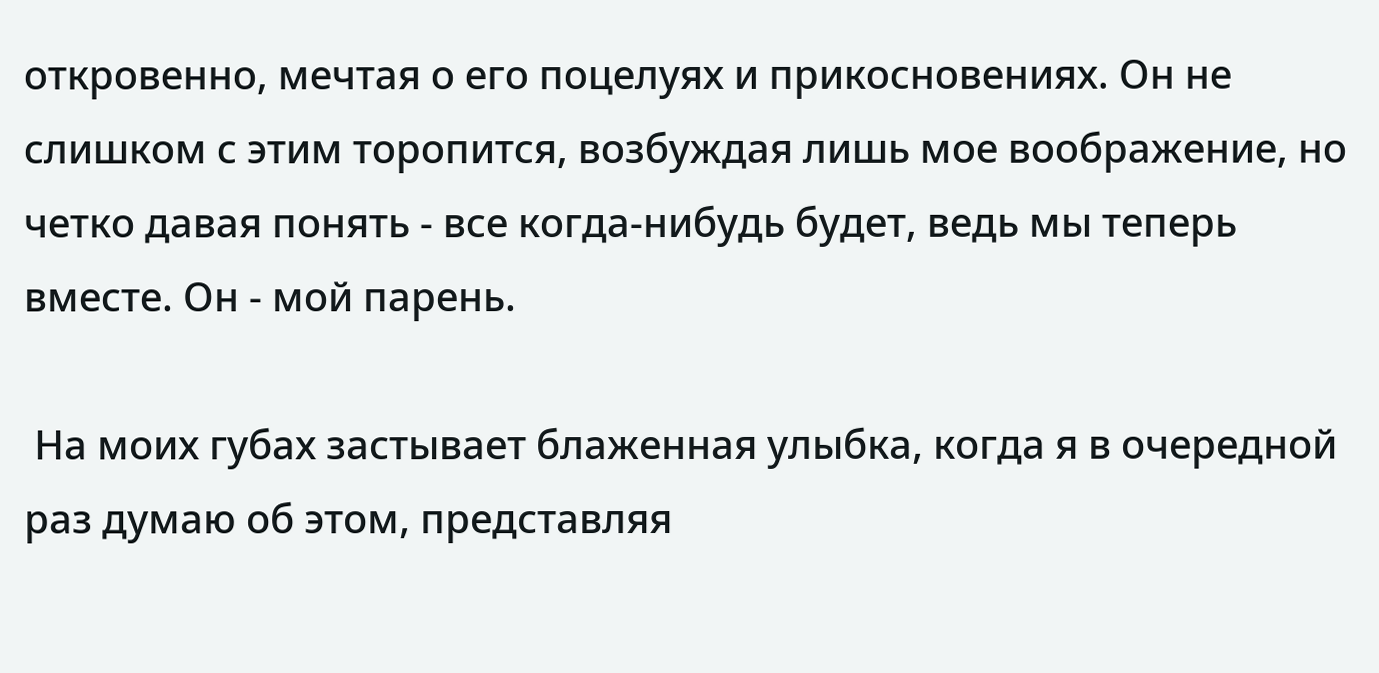откровенно, мечтая о его поцелуях и прикосновениях. Он не слишком с этим торопится, возбуждая лишь мое воображение, но четко давая понять - все когда-нибудь будет, ведь мы теперь вместе. Он - мой парень.

 На моих губах застывает блаженная улыбка, когда я в очередной раз думаю об этом, представляя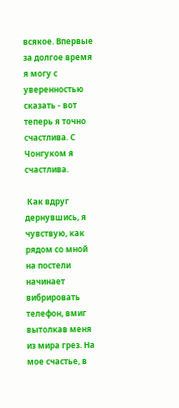всякое. Впервые за долгое время я могу с уверенностью сказать - вот теперь я точно счастлива. С Чонгуком я счастлива.

 Как вдруг дернувшись, я чувствую, как рядом со мной на постели начинает вибрировать телефон, вмиг вытолкав меня из мира грез. На мое счастье, в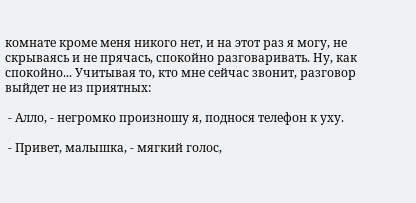комнате кроме меня никого нет, и на этот раз я могу, не скрываясь и не прячась, спокойно разговаривать. Ну, как спокойно... Учитывая то, кто мне сейчас звонит, разговор выйдет не из приятных:

 - Алло, - негромко произношу я, поднося телефон к уху.

 - Привет, малышка, - мягкий голос,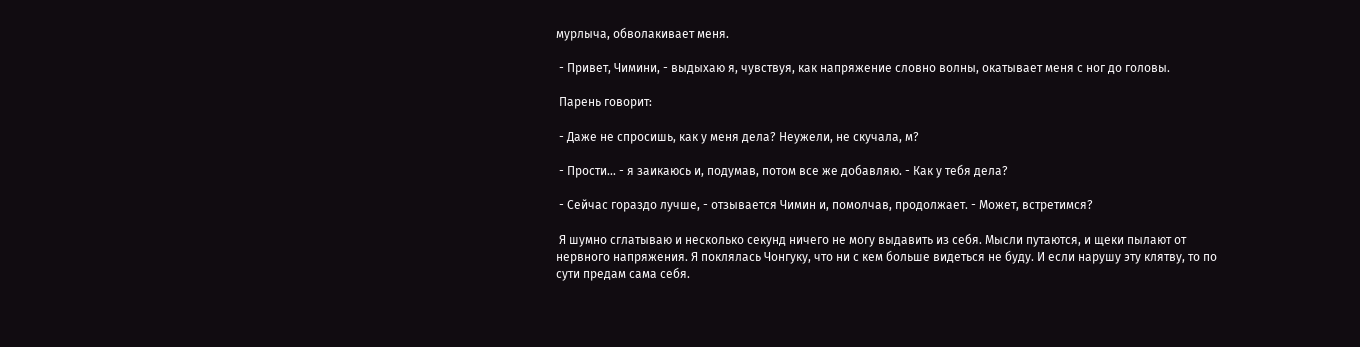мурлыча, обволакивает меня.

 - Привет, Чимини, - выдыхаю я, чувствуя, как напряжение словно волны, окатывает меня с ног до головы.

 Парень говорит:

 - Даже не спросишь, как у меня дела? Неужели, не скучала, м?

 - Прости... - я заикаюсь и, подумав, потом все же добавляю. - Как у тебя дела?

 - Сейчас гораздо лучше, - отзывается Чимин и, помолчав, продолжает. - Может, встретимся?

 Я шумно сглатываю и несколько секунд ничего не могу выдавить из себя. Мысли путаются, и щеки пылают от нервного напряжения. Я поклялась Чонгуку, что ни с кем больше видеться не буду. И если нарушу эту клятву, то по сути предам сама себя.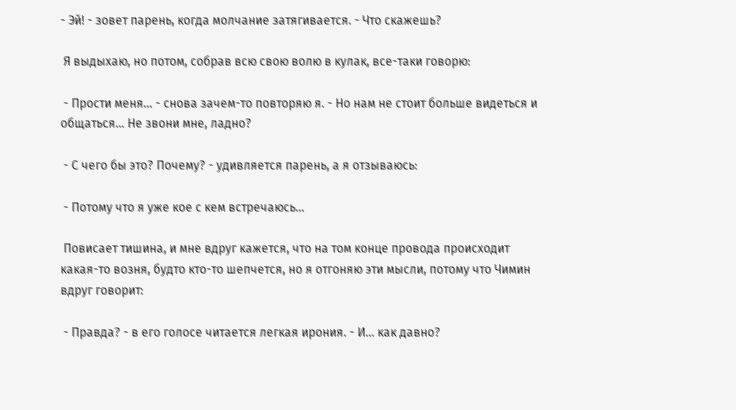- Эй! - зовет парень, когда молчание затягивается. - Что скажешь?

 Я выдыхаю, но потом, собрав всю свою волю в кулак, все-таки говорю:

 - Прости меня... - снова зачем-то повторяю я. - Но нам не стоит больше видеться и общаться... Не звони мне, ладно?

 - С чего бы это? Почему? - удивляется парень, а я отзываюсь:

 - Потому что я уже кое с кем встречаюсь...

 Повисает тишина, и мне вдруг кажется, что на том конце провода происходит какая-то возня, будто кто-то шепчется, но я отгоняю эти мысли, потому что Чимин вдруг говорит:

 - Правда? - в его голосе читается легкая ирония. - И... как давно?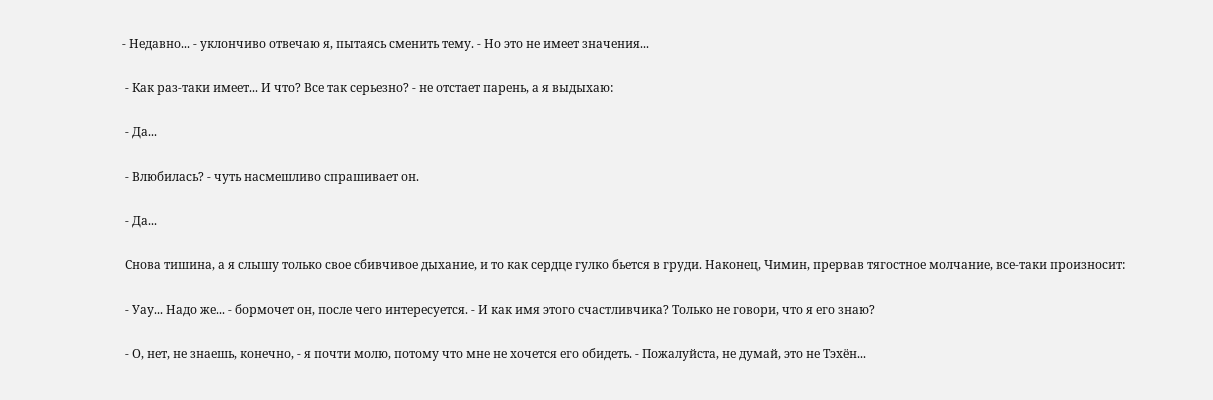- Недавно... - уклончиво отвечаю я, пытаясь сменить тему. - Но это не имеет значения...

 - Как раз-таки имеет... И что? Все так серьезно? - не отстает парень, а я выдыхаю:

 - Да...

 - Влюбилась? - чуть насмешливо спрашивает он.

 - Да...

 Снова тишина, а я слышу только свое сбивчивое дыхание, и то как сердце гулко бьется в груди. Наконец, Чимин, прервав тягостное молчание, все-таки произносит:

 - Уау... Надо же... - бормочет он, после чего интересуется. - И как имя этого счастливчика? Только не говори, что я его знаю?

 - О, нет, не знаешь, конечно, - я почти молю, потому что мне не хочется его обидеть. - Пожалуйста, не думай, это не Тэхён...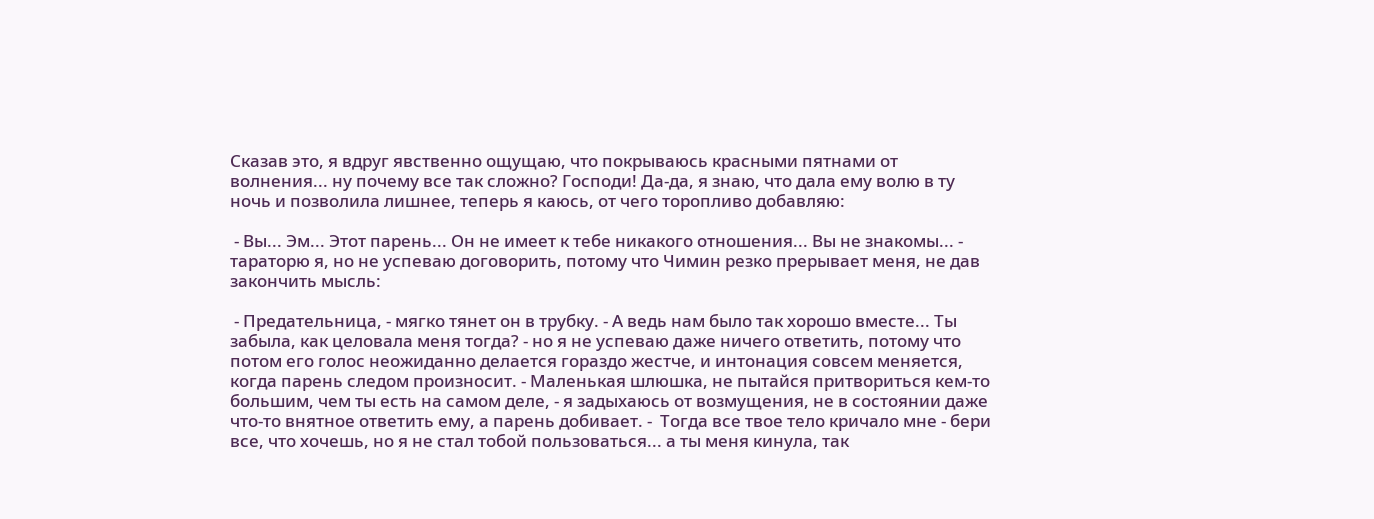Сказав это, я вдруг явственно ощущаю, что покрываюсь красными пятнами от волнения... ну почему все так сложно? Господи! Да-да, я знаю, что дала ему волю в ту ночь и позволила лишнее, теперь я каюсь, от чего торопливо добавляю:

 - Вы... Эм... Этот парень... Он не имеет к тебе никакого отношения... Вы не знакомы... - тараторю я, но не успеваю договорить, потому что Чимин резко прерывает меня, не дав закончить мысль:

 - Предательница, - мягко тянет он в трубку. - А ведь нам было так хорошо вместе... Ты забыла, как целовала меня тогда? - но я не успеваю даже ничего ответить, потому что потом его голос неожиданно делается гораздо жестче, и интонация совсем меняется, когда парень следом произносит. - Маленькая шлюшка, не пытайся притвориться кем-то большим, чем ты есть на самом деле, - я задыхаюсь от возмущения, не в состоянии даже что-то внятное ответить ему, а парень добивает. -  Тогда все твое тело кричало мне - бери все, что хочешь, но я не стал тобой пользоваться... а ты меня кинула, так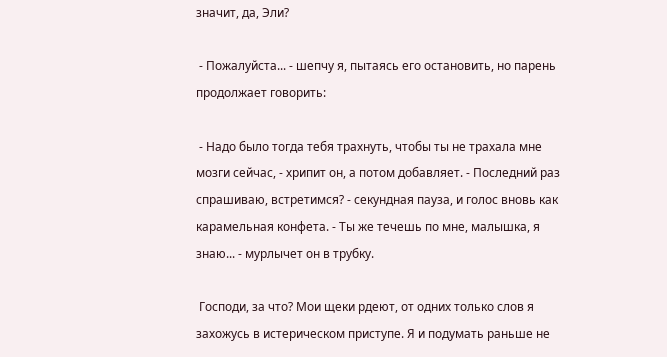значит, да, Эли?

 - Пожалуйста... - шепчу я, пытаясь его остановить, но парень продолжает говорить:

 - Надо было тогда тебя трахнуть, чтобы ты не трахала мне мозги сейчас, - хрипит он, а потом добавляет. - Последний раз спрашиваю, встретимся? - секундная пауза, и голос вновь как карамельная конфета. - Ты же течешь по мне, малышка, я знаю... - мурлычет он в трубку.

 Господи, за что? Мои щеки рдеют, от одних только слов я захожусь в истерическом приступе. Я и подумать раньше не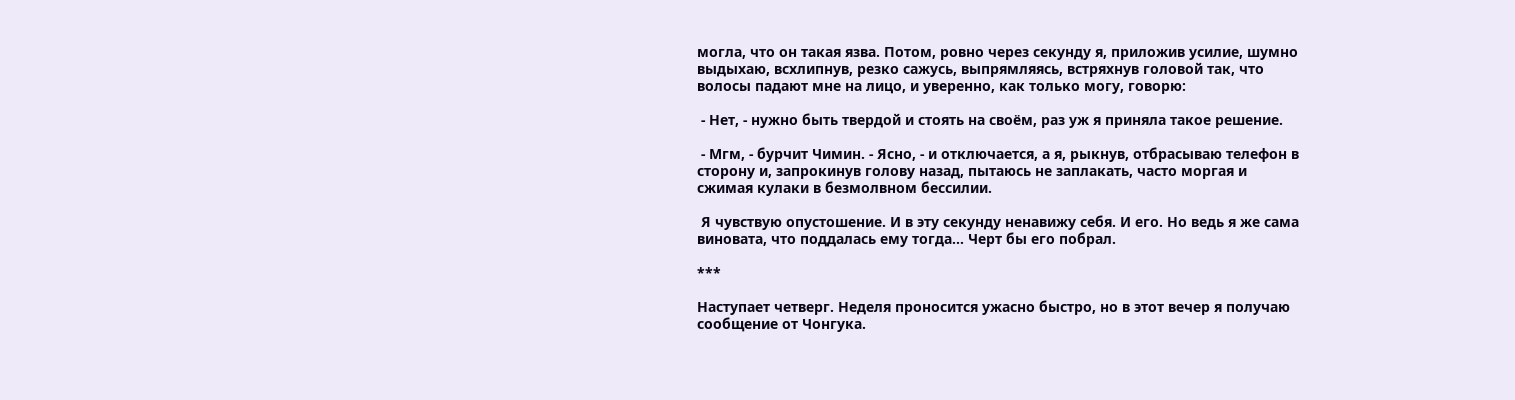могла, что он такая язва. Потом, ровно через секунду я, приложив усилие, шумно выдыхаю, всхлипнув, резко сажусь, выпрямляясь, встряхнув головой так, что волосы падают мне на лицо, и уверенно, как только могу, говорю:

 - Нет, - нужно быть твердой и стоять на своём, раз уж я приняла такое решение.

 - Мгм, - бурчит Чимин. - Ясно, - и отключается, а я, рыкнув, отбрасываю телефон в сторону и, запрокинув голову назад, пытаюсь не заплакать, часто моргая и сжимая кулаки в безмолвном бессилии.

 Я чувствую опустошение. И в эту секунду ненавижу себя. И его. Но ведь я же сама виновата, что поддалась ему тогда... Черт бы его побрал.

***

Наступает четверг. Неделя проносится ужасно быстро, но в этот вечер я получаю сообщение от Чонгука.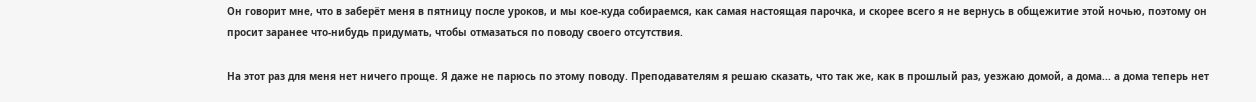Он говорит мне, что в заберёт меня в пятницу после уроков, и мы кое-куда собираемся, как самая настоящая парочка, и скорее всего я не вернусь в общежитие этой ночью, поэтому он просит заранее что-нибудь придумать, чтобы отмазаться по поводу своего отсутствия.

На этот раз для меня нет ничего проще. Я даже не парюсь по этому поводу. Преподавателям я решаю сказать, что так же, как в прошлый раз, уезжаю домой, а дома... а дома теперь нет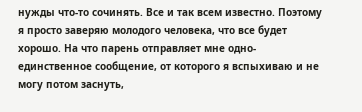нужды что-то сочинять. Все и так всем известно. Поэтому я просто заверяю молодого человека, что все будет хорошо. На что парень отправляет мне одно-единственное сообщение, от которого я вспыхиваю и не могу потом заснуть,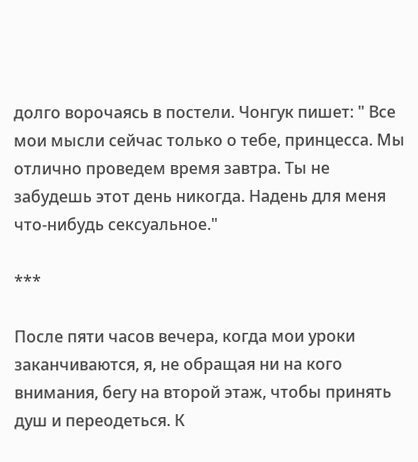долго ворочаясь в постели. Чонгук пишет: " Все мои мысли сейчас только о тебе, принцесса. Мы отлично проведем время завтра. Ты не забудешь этот день никогда. Надень для меня что-нибудь сексуальное."

***

После пяти часов вечера, когда мои уроки заканчиваются, я, не обращая ни на кого внимания, бегу на второй этаж, чтобы принять душ и переодеться. К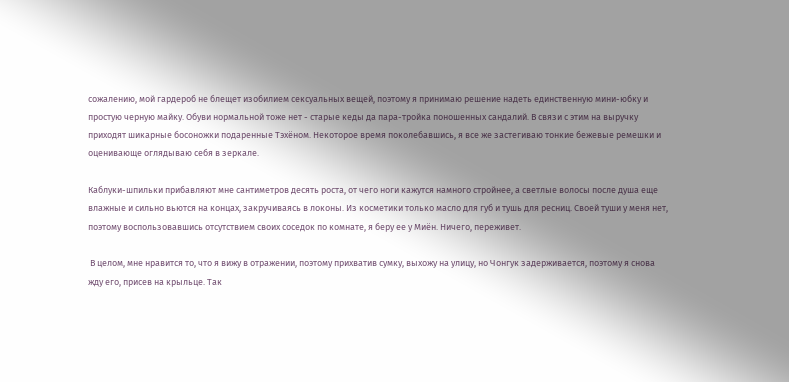сожалению, мой гардероб не блещет изобилием сексуальных вещей, поэтому я принимаю решение надеть единственную мини-юбку и простую черную майку. Обуви нормальной тоже нет - старые кеды да пара-тройка поношенных сандалий. В связи с этим на выручку приходят шикарные босоножки подаренные Тэхёном. Некоторое время поколебавшись, я все же застегиваю тонкие бежевые ремешки и оценивающе оглядываю себя в зеркале.

Каблуки-шпильки прибавляют мне сантиметров десять роста, от чего ноги кажутся намного стройнее, а светлые волосы после душа еще влажные и сильно вьются на концах, закручиваясь в локоны. Из косметики только масло для губ и тушь для ресниц. Своей туши у меня нет, поэтому воспользовавшись отсутствием своих соседок по комнате, я беру ее у Миён. Ничего, переживет.

 В целом, мне нравится то, что я вижу в отражении, поэтому прихватив сумку, выхожу на улицу, но Чонгук задерживается, поэтому я снова жду его, присев на крыльце. Так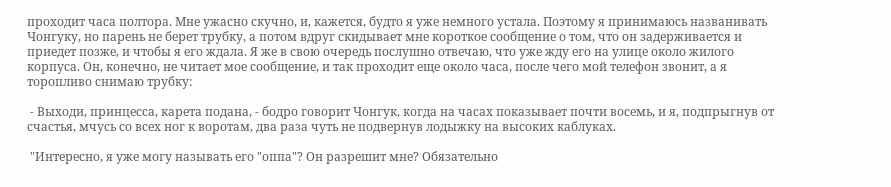проходит часа полтора. Мне ужасно скучно, и, кажется, будто я уже немного устала. Поэтому я принимаюсь названивать Чонгуку, но парень не берет трубку, а потом вдруг скидывает мне короткое сообщение о том, что он задерживается и приедет позже, и чтобы я его ждала. Я же в свою очередь послушно отвечаю, что уже жду его на улице около жилого корпуса. Он, конечно, не читает мое сообщение, и так проходит еще около часа, после чего мой телефон звонит, а я торопливо снимаю трубку:

 - Выходи, принцесса, карета подана, - бодро говорит Чонгук, когда на часах показывает почти восемь, и я, подпрыгнув от счастья, мчусь со всех ног к воротам, два раза чуть не подвернув лодыжку на высоких каблуках.

 "Интересно, я уже могу называть его "оппа"? Он разрешит мне? Обязательно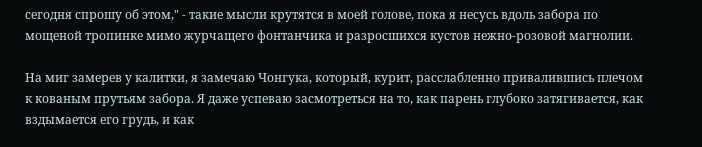сегодня спрошу об этом," - такие мысли крутятся в моей голове, пока я несусь вдоль забора по мощеной тропинке мимо журчащего фонтанчика и разросшихся кустов нежно-розовой магнолии.

На миг замерев у калитки, я замечаю Чонгука, который, курит, расслабленно привалившись плечом к кованым прутьям забора. Я даже успеваю засмотреться на то, как парень глубоко затягивается, как вздымается его грудь, и как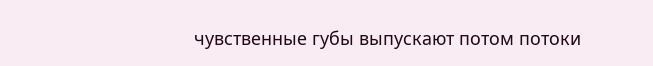чувственные губы выпускают потом потоки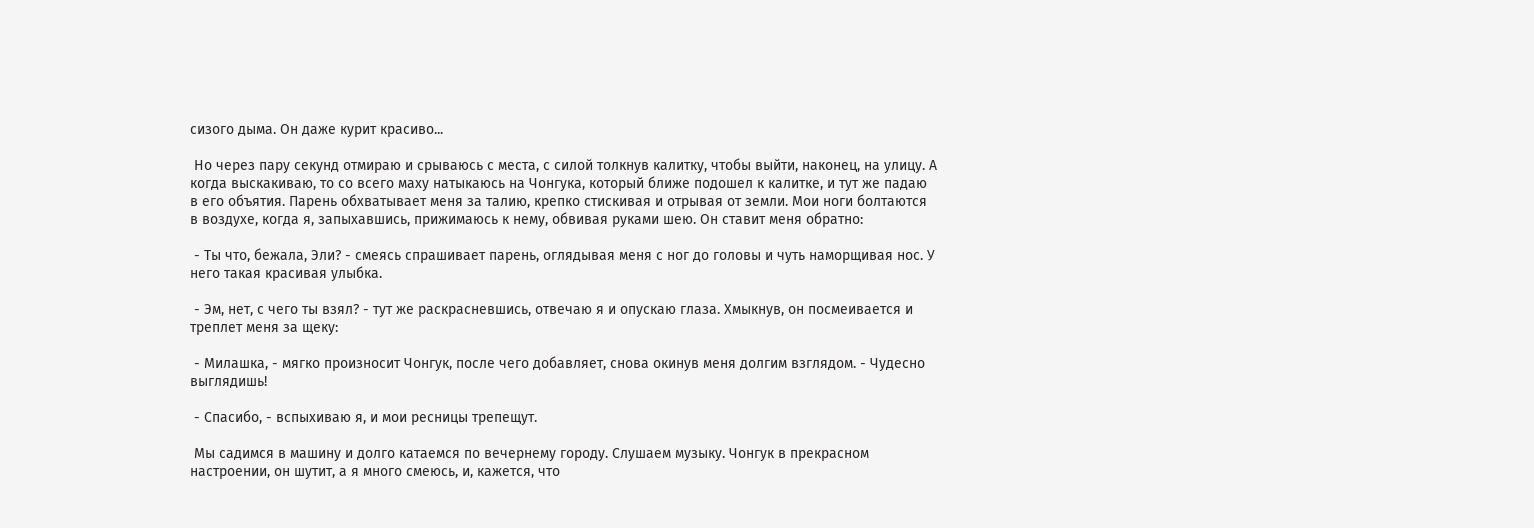сизого дыма. Он даже курит красиво...

 Но через пару секунд отмираю и срываюсь с места, с силой толкнув калитку, чтобы выйти, наконец, на улицу. А когда выскакиваю, то со всего маху натыкаюсь на Чонгука, который ближе подошел к калитке, и тут же падаю в его объятия. Парень обхватывает меня за талию, крепко стискивая и отрывая от земли. Мои ноги болтаются в воздухе, когда я, запыхавшись, прижимаюсь к нему, обвивая руками шею. Он ставит меня обратно:

 - Ты что, бежала, Эли? - смеясь спрашивает парень, оглядывая меня с ног до головы и чуть наморщивая нос. У него такая красивая улыбка.

 - Эм, нет, с чего ты взял? - тут же раскрасневшись, отвечаю я и опускаю глаза. Хмыкнув, он посмеивается и треплет меня за щеку:

 - Милашка, - мягко произносит Чонгук, после чего добавляет, снова окинув меня долгим взглядом. - Чудесно выглядишь!

 - Спасибо, - вспыхиваю я, и мои ресницы трепещут.

 Мы садимся в машину и долго катаемся по вечернему городу. Слушаем музыку. Чонгук в прекрасном настроении, он шутит, а я много смеюсь, и, кажется, что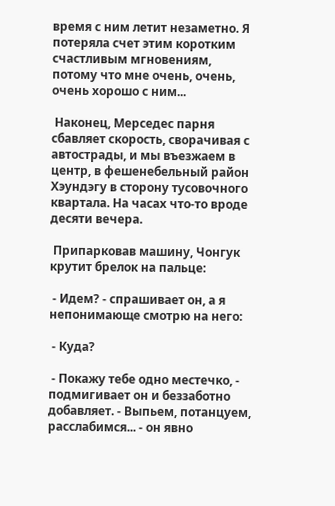время с ним летит незаметно. Я потеряла счет этим коротким счастливым мгновениям, потому что мне очень, очень, очень хорошо с ним...

 Наконец, Мерседес парня сбавляет скорость, сворачивая с автострады, и мы въезжаем в центр, в фешенебельный район Хэундэгу в сторону тусовочного квартала. На часах что-то вроде десяти вечера.

 Припарковав машину, Чонгук крутит брелок на пальце:

 - Идем? - спрашивает он, а я непонимающе смотрю на него:

 - Куда?

 - Покажу тебе одно местечко, - подмигивает он и беззаботно добавляет. - Выпьем, потанцуем, расслабимся... - он явно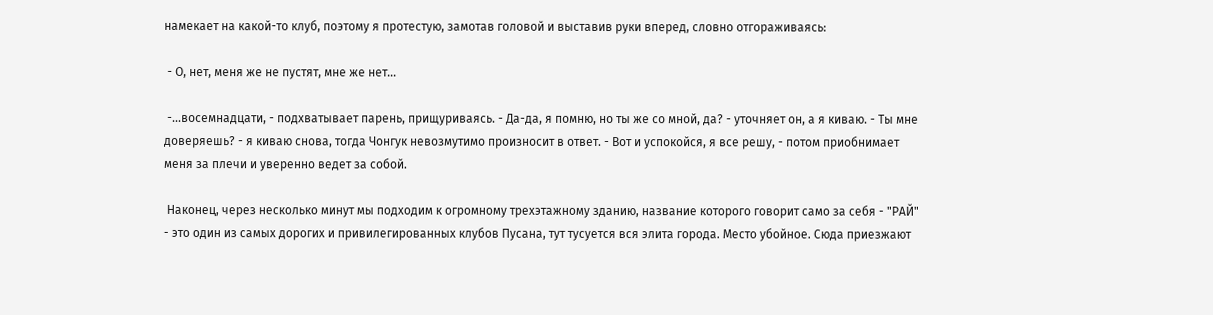намекает на какой-то клуб, поэтому я протестую, замотав головой и выставив руки вперед, словно отгораживаясь:

 - О, нет, меня же не пустят, мне же нет...

 -...восемнадцати, - подхватывает парень, прищуриваясь. - Да-да, я помню, но ты же со мной, да? - уточняет он, а я киваю. - Ты мне доверяешь? - я киваю снова, тогда Чонгук невозмутимо произносит в ответ. - Вот и успокойся, я все решу, - потом приобнимает меня за плечи и уверенно ведет за собой.

 Наконец, через несколько минут мы подходим к огромному трехэтажному зданию, название которого говорит само за себя - "РАЙ" - это один из самых дорогих и привилегированных клубов Пусана, тут тусуется вся элита города. Место убойное. Сюда приезжают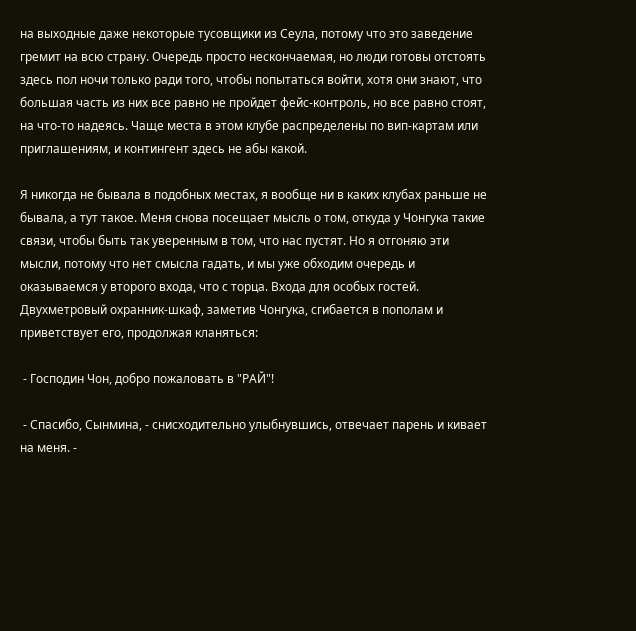на выходные даже некоторые тусовщики из Сеула, потому что это заведение гремит на всю страну. Очередь просто нескончаемая, но люди готовы отстоять здесь пол ночи только ради того, чтобы попытаться войти, хотя они знают, что большая часть из них все равно не пройдет фейс-контроль, но все равно стоят, на что-то надеясь. Чаще места в этом клубе распределены по вип-картам или приглашениям, и контингент здесь не абы какой.

Я никогда не бывала в подобных местах, я вообще ни в каких клубах раньше не бывала, а тут такое. Меня снова посещает мысль о том, откуда у Чонгука такие связи, чтобы быть так уверенным в том, что нас пустят. Но я отгоняю эти мысли, потому что нет смысла гадать, и мы уже обходим очередь и оказываемся у второго входа, что с торца. Входа для особых гостей. Двухметровый охранник-шкаф, заметив Чонгука, сгибается в пополам и приветствует его, продолжая кланяться:

 - Господин Чон, добро пожаловать в "РАЙ"!

 - Спасибо, Сынмина, - снисходительно улыбнувшись, отвечает парень и кивает на меня. -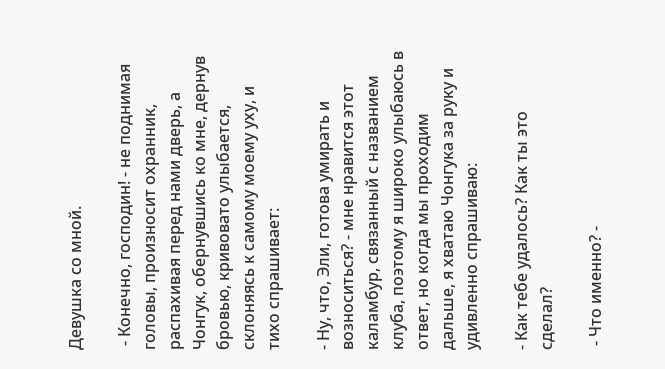Девушка со мной.

 - Конечно, господин! - не поднимая головы, произносит охранник, распахивая перед нами дверь, а Чонгук, обернувшись ко мне, дернув бровью, кривовато улыбается, склоняясь к самому моему уху, и тихо спрашивает:

- Ну, что, Эли, готова умирать и возноситься? - мне нравится этот каламбур, связанный с названием клуба, поэтому я широко улыбаюсь в ответ, но когда мы проходим дальше, я хватаю Чонгука за руку и удивленно спрашиваю:

- Как тебе удалось? Как ты это сделал?

 - Что именно? -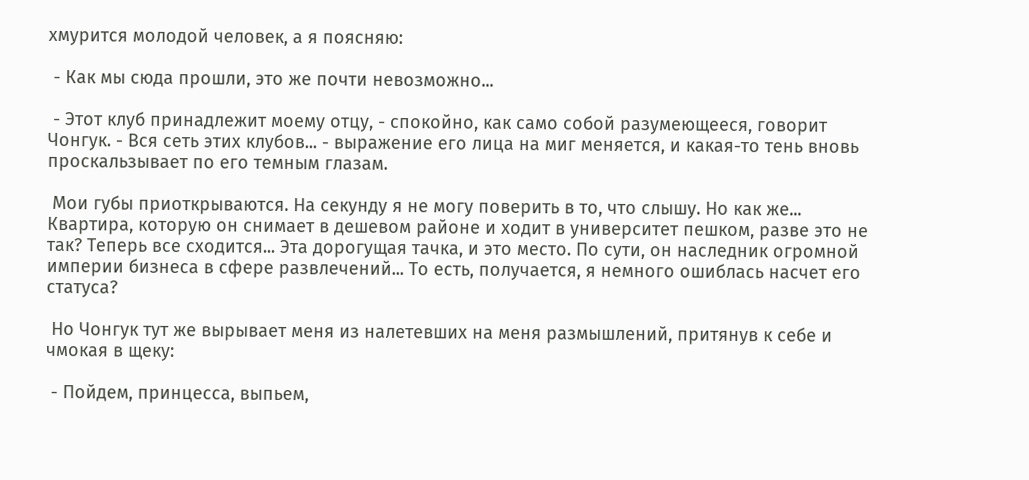хмурится молодой человек, а я поясняю:

 - Как мы сюда прошли, это же почти невозможно...

 - Этот клуб принадлежит моему отцу, - спокойно, как само собой разумеющееся, говорит Чонгук. - Вся сеть этих клубов... - выражение его лица на миг меняется, и какая-то тень вновь проскальзывает по его темным глазам.

 Мои губы приоткрываются. На секунду я не могу поверить в то, что слышу. Но как же... Квартира, которую он снимает в дешевом районе и ходит в университет пешком, разве это не так? Теперь все сходится... Эта дорогущая тачка, и это место. По сути, он наследник огромной империи бизнеса в сфере развлечений... То есть, получается, я немного ошиблась насчет его статуса?

 Но Чонгук тут же вырывает меня из налетевших на меня размышлений, притянув к себе и чмокая в щеку:

 - Пойдем, принцесса, выпьем,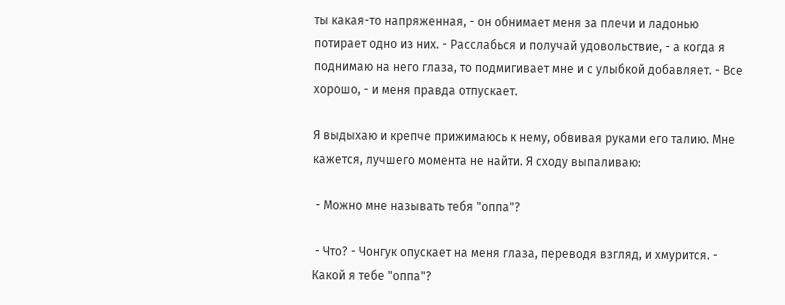ты какая-то напряженная, - он обнимает меня за плечи и ладонью потирает одно из них. - Расслабься и получай удовольствие, - а когда я поднимаю на него глаза, то подмигивает мне и с улыбкой добавляет. - Все хорошо, - и меня правда отпускает.

Я выдыхаю и крепче прижимаюсь к нему, обвивая руками его талию. Мне кажется, лучшего момента не найти. Я сходу выпаливаю:

 - Можно мне называть тебя "оппа"?

 - Что? - Чонгук опускает на меня глаза, переводя взгляд, и хмурится. - Какой я тебе "оппа"?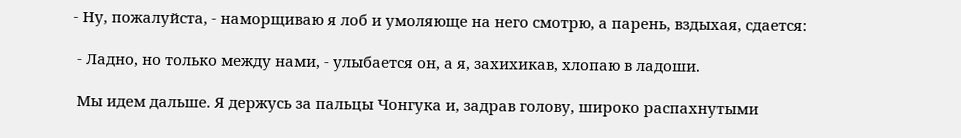- Ну, пожалуйста, - наморщиваю я лоб и умоляюще на него смотрю, а парень, вздыхая, сдается:

 - Ладно, но только между нами, - улыбается он, а я, захихикав, хлопаю в ладоши.

 Мы идем дальше. Я держусь за пальцы Чонгука и, задрав голову, широко распахнутыми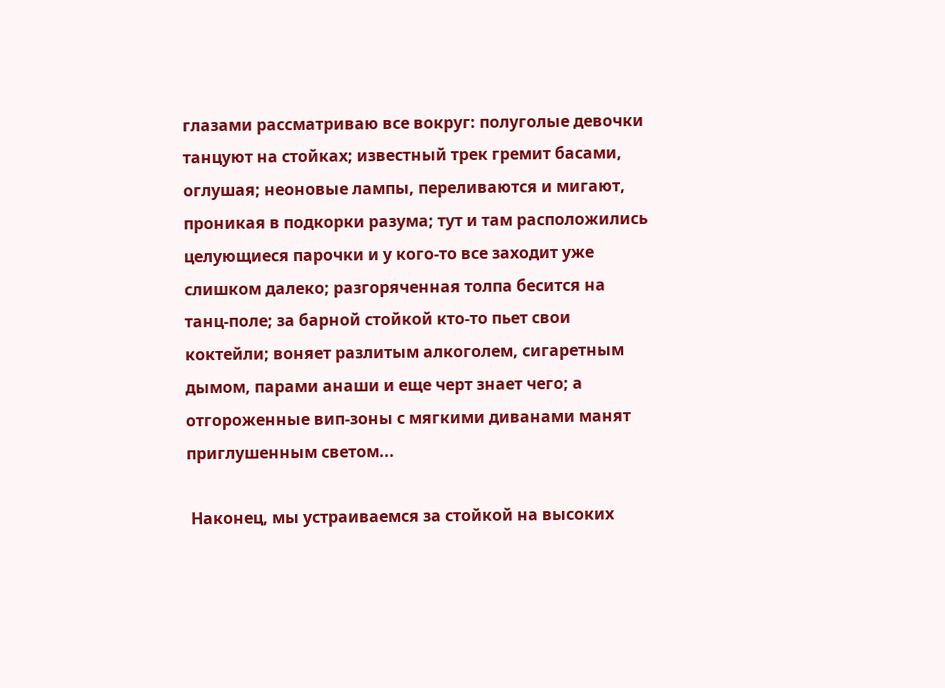глазами рассматриваю все вокруг: полуголые девочки танцуют на стойках; известный трек гремит басами, оглушая; неоновые лампы, переливаются и мигают, проникая в подкорки разума; тут и там расположились целующиеся парочки и у кого-то все заходит уже слишком далеко; разгоряченная толпа бесится на танц-поле; за барной стойкой кто-то пьет свои коктейли; воняет разлитым алкоголем, сигаретным дымом, парами анаши и еще черт знает чего; а отгороженные вип-зоны с мягкими диванами манят приглушенным светом...

 Наконец, мы устраиваемся за стойкой на высоких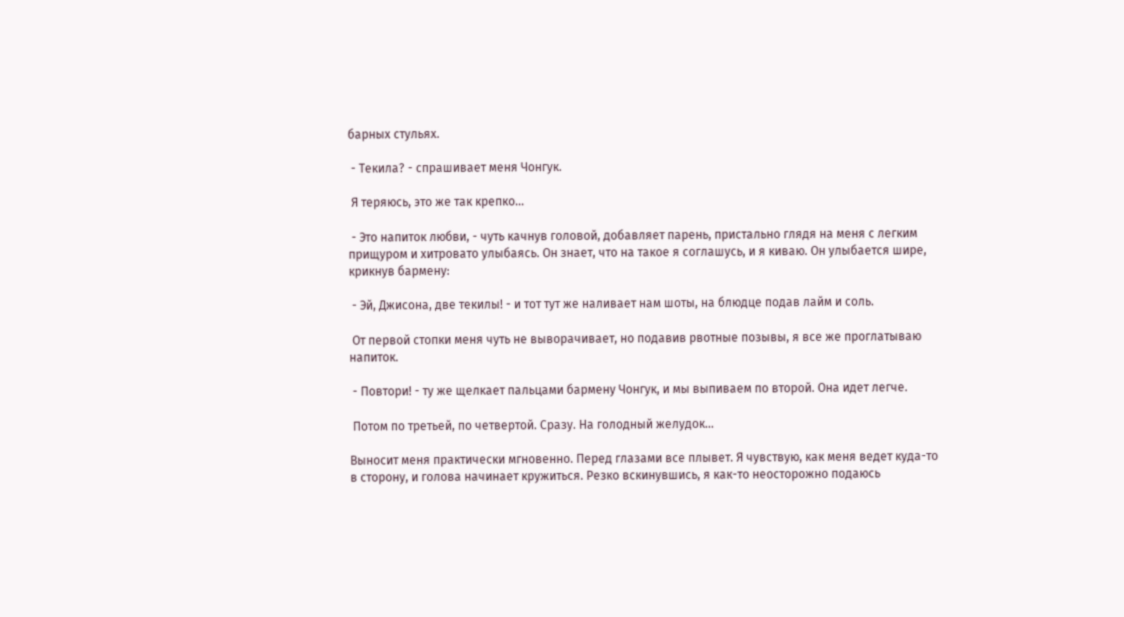барных стульях.

 - Текила? - спрашивает меня Чонгук.

 Я теряюсь, это же так крепко...

 - Это напиток любви, - чуть качнув головой, добавляет парень, пристально глядя на меня с легким прищуром и хитровато улыбаясь. Он знает, что на такое я соглашусь, и я киваю. Он улыбается шире, крикнув бармену:

 - Эй, Джисона, две текилы! - и тот тут же наливает нам шоты, на блюдце подав лайм и соль.

 От первой стопки меня чуть не выворачивает, но подавив рвотные позывы, я все же проглатываю напиток.

 - Повтори! - ту же щелкает пальцами бармену Чонгук, и мы выпиваем по второй. Она идет легче.

 Потом по третьей, по четвертой. Сразу. На голодный желудок...

Выносит меня практически мгновенно. Перед глазами все плывет. Я чувствую, как меня ведет куда-то в сторону, и голова начинает кружиться. Резко вскинувшись, я как-то неосторожно подаюсь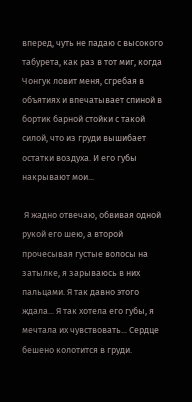вперед, чуть не падаю с высокого табурета, как раз в тот миг, когда Чонгук ловит меня, сгребая в объятиях и впечатывает спиной в бортик барной стойки с такой силой, что из груди вышибает остатки воздуха. И его губы накрывают мои...

 Я жадно отвечаю, обвивая одной рукой его шею, а второй прочесывая густые волосы на затылке, я зарываюсь в них пальцами. Я так давно этого ждала... Я так хотела его губы, я мечтала их чувствовать... Сердце бешено колотится в груди.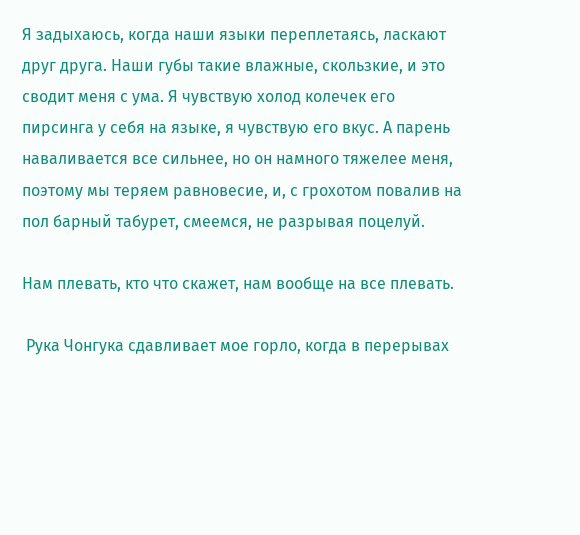Я задыхаюсь, когда наши языки переплетаясь, ласкают друг друга. Наши губы такие влажные, скользкие, и это сводит меня с ума. Я чувствую холод колечек его пирсинга у себя на языке, я чувствую его вкус. А парень наваливается все сильнее, но он намного тяжелее меня, поэтому мы теряем равновесие, и, с грохотом повалив на пол барный табурет, смеемся, не разрывая поцелуй.

Нам плевать, кто что скажет, нам вообще на все плевать.

 Рука Чонгука сдавливает мое горло, когда в перерывах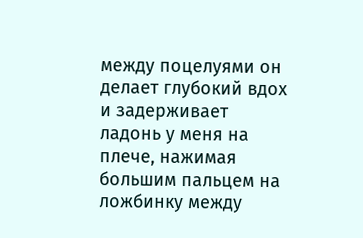между поцелуями он делает глубокий вдох и задерживает ладонь у меня на плече, нажимая большим пальцем на ложбинку между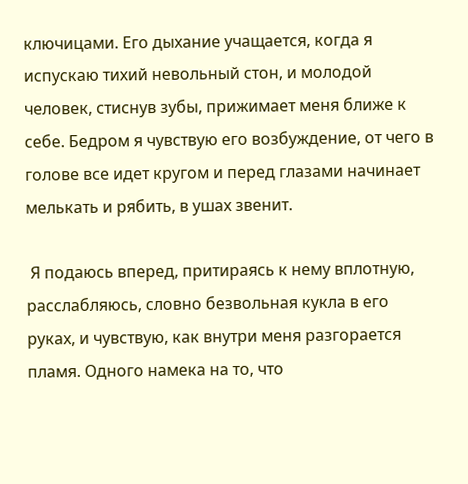ключицами. Его дыхание учащается, когда я испускаю тихий невольный стон, и молодой человек, стиснув зубы, прижимает меня ближе к себе. Бедром я чувствую его возбуждение, от чего в голове все идет кругом и перед глазами начинает мелькать и рябить, в ушах звенит.

 Я подаюсь вперед, притираясь к нему вплотную, расслабляюсь, словно безвольная кукла в его руках, и чувствую, как внутри меня разгорается пламя. Одного намека на то, что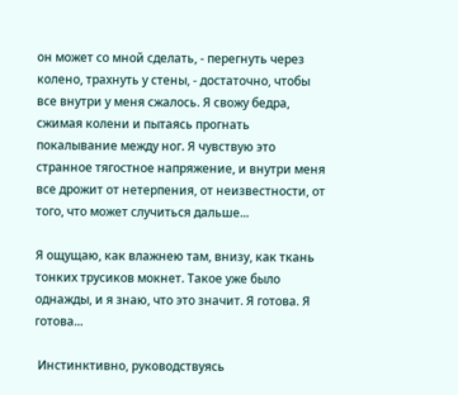он может со мной сделать, - перегнуть через колено, трахнуть у стены, - достаточно, чтобы все внутри у меня сжалось. Я свожу бедра, сжимая колени и пытаясь прогнать покалывание между ног. Я чувствую это странное тягостное напряжение, и внутри меня все дрожит от нетерпения, от неизвестности, от того, что может случиться дальше...

Я ощущаю, как влажнею там, внизу, как ткань тонких трусиков мокнет. Такое уже было однажды, и я знаю, что это значит. Я готова. Я готова...

 Инстинктивно, руководствуясь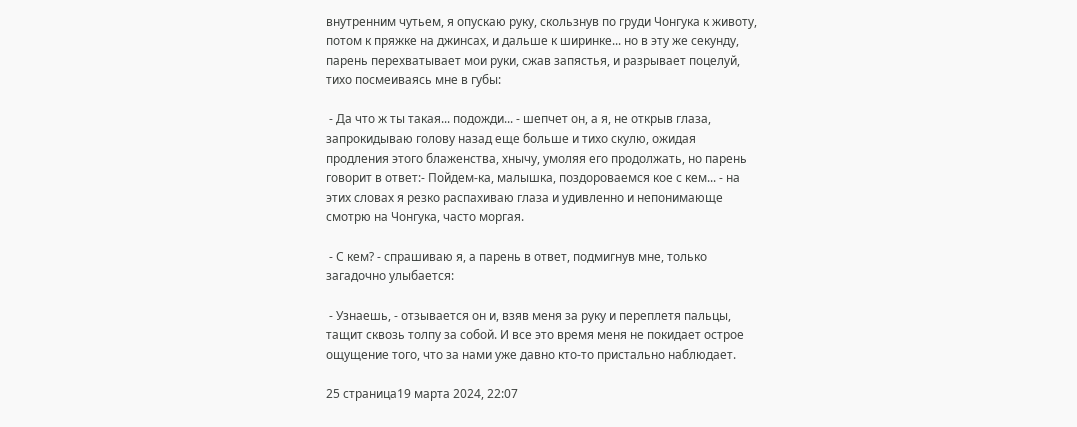внутренним чутьем, я опускаю руку, скользнув по груди Чонгука к животу, потом к пряжке на джинсах, и дальше к ширинке... но в эту же секунду, парень перехватывает мои руки, сжав запястья, и разрывает поцелуй, тихо посмеиваясь мне в губы:

 - Да что ж ты такая... подожди... - шепчет он, а я, не открыв глаза, запрокидываю голову назад еще больше и тихо скулю, ожидая продления этого блаженства, хнычу, умоляя его продолжать, но парень говорит в ответ:- Пойдем-ка, малышка, поздороваемся кое с кем... - на этих словах я резко распахиваю глаза и удивленно и непонимающе смотрю на Чонгука, часто моргая.

 - С кем? - спрашиваю я, а парень в ответ, подмигнув мне, только загадочно улыбается:

 - Узнаешь, - отзывается он и, взяв меня за руку и переплетя пальцы, тащит сквозь толпу за собой. И все это время меня не покидает острое ощущение того, что за нами уже давно кто-то пристально наблюдает.

25 страница19 марта 2024, 22:07